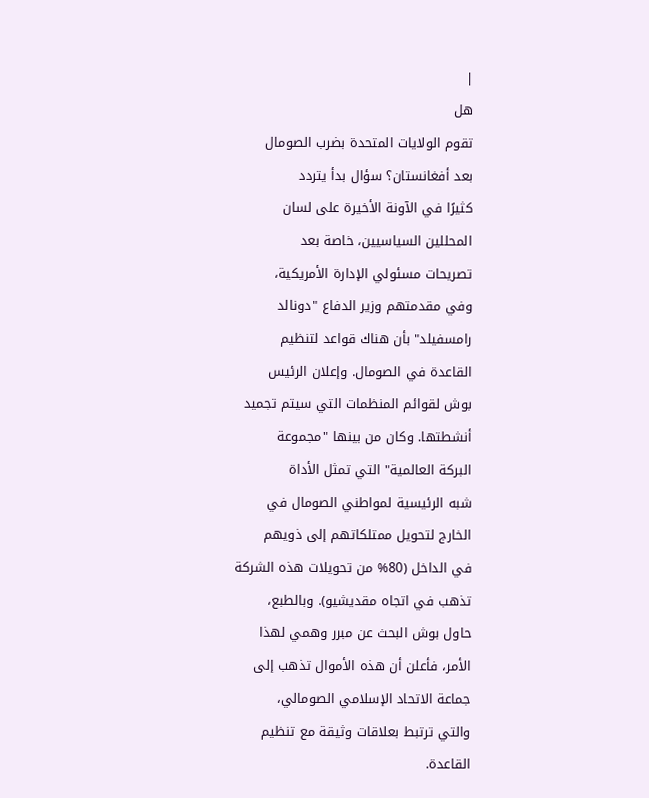|
هل
تقوم الولايات المتحدة بضرب الصومال
بعد أفغانستان؟ سؤال بدأ يتردد
كثيرًا في الآونة الأخيرة على لسان
المحللين السياسيين، خاصة بعد
تصريحات مسئولي الإدارة الأمريكية،
وفي مقدمتهم وزير الدفاع "دونالد
رامسفيلد" بأن هناك قواعد لتنظيم
القاعدة في الصومال. وإعلان الرئيس
بوش لقوائم المنظمات التي سيتم تجميد
أنشطتها. وكان من بينها "مجموعة
البركة العالمية" التي تمثل الأداة
شبه الرئيسية لمواطني الصومال في
الخارج لتحويل ممتلكاتهم إلى ذويهم
في الداخل (80% من تحويلات هذه الشركة
تذهب في اتجاه مقديشيو). وبالطبع،
حاول بوش البحث عن مبرر وهمي لهذا
الأمر، فأعلن أن هذه الأموال تذهب إلى
جماعة الاتحاد الإسلامي الصومالي،
والتي ترتبط بعلاقات وثيقة مع تنظيم
القاعدة.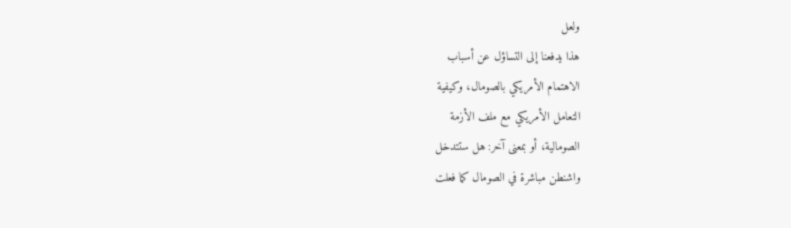ولعل
هذا يدفعنا إلى التساؤل عن أسباب
الاهتمام الأمريكي بالصومال، وكيفية
التعامل الأمريكي مع ملف الأزمة
الصومالية، أو بمعنى آخر: هل ستتدخل
واشنطن مباشرة في الصومال كما فعلت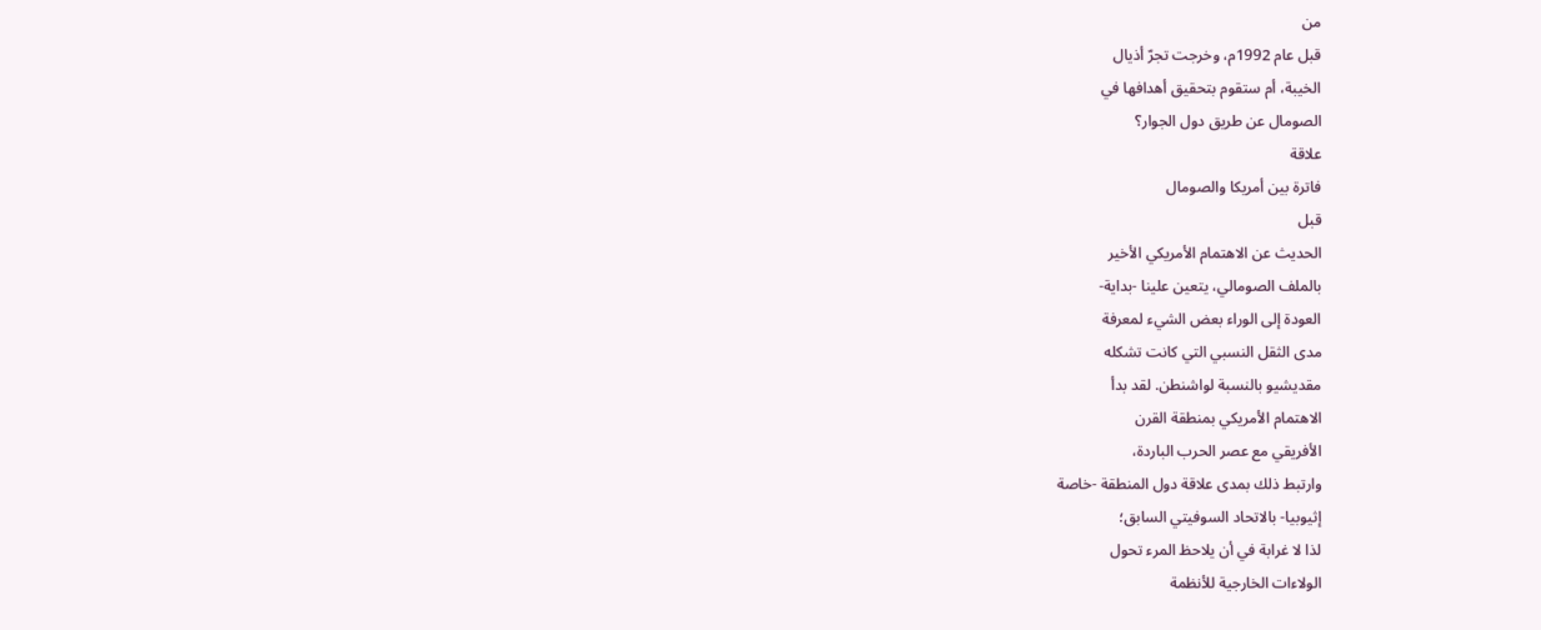من
قبل عام 1992م، وخرجت تجرّ أذيال
الخيبة، أم ستقوم بتحقيق أهدافها في
الصومال عن طريق دول الجوار؟
علاقة
فاترة بين أمريكا والصومال
قبل
الحديث عن الاهتمام الأمريكي الأخير
بالملف الصومالي، يتعين علينا -بداية-
العودة إلى الوراء بعض الشيء لمعرفة
مدى الثقل النسبي التي كانت تشكله
مقديشيو بالنسبة لواشنطن. لقد بدأ
الاهتمام الأمريكي بمنطقة القرن
الأفريقي مع عصر الحرب الباردة،
وارتبط ذلك بمدى علاقة دول المنطقة -خاصة
إثيوبيا- بالاتحاد السوفيتي السابق؛
لذا لا غرابة في أن يلاحظ المرء تحول
الولاءات الخارجية للأنظمة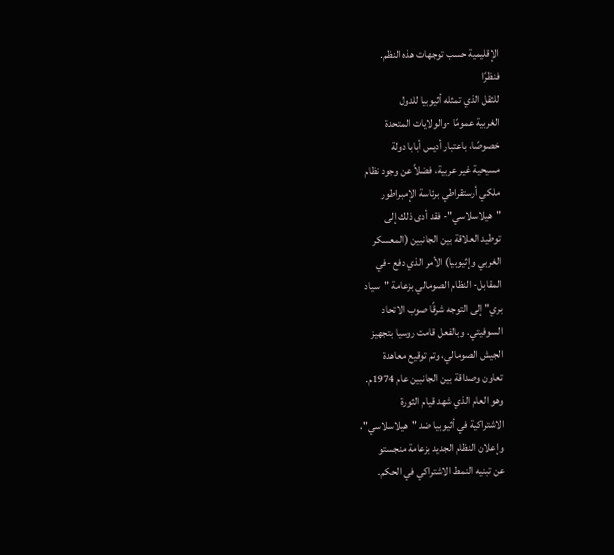الإقليمية حسب توجهات هذه النظم.
فنظرًا
للثقل الذي تمثله أثيوبيا للدول
الغربية عمومًا -والولايات المتحدة
خصوصًا، باعتبار أديس أبابا دولة
مسيحية غير عربية، فضلاً عن وجود نظام
ملكي أرستقراطي برئاسة الإمبراطور
"هيلاسلاسي"- فقد أدى ذلك إلى
توطيد العلاقة بين الجانبين (المعسكر
الغربي وإثيوبيا) الأمر الذي دفع -في
المقابل- النظام الصومالي بزعامة "سياد
بري" إلى التوجه شرقًا صوب الاتحاد
السوفيتي. وبالفعل قامت روسيا بتجهيز
الجيش الصومالي، وتم توقيع معاهدة
تعاون وصداقة بين الجانبين عام 1974م.
وهو العام الذي شهد قيام الثورة
الاشتراكية في أثيوبيا ضد "هيلاسلاسي"،
وإعلان النظام الجديد بزعامة منجستو
عن تبنيه النمط الاشتراكي في الحكم.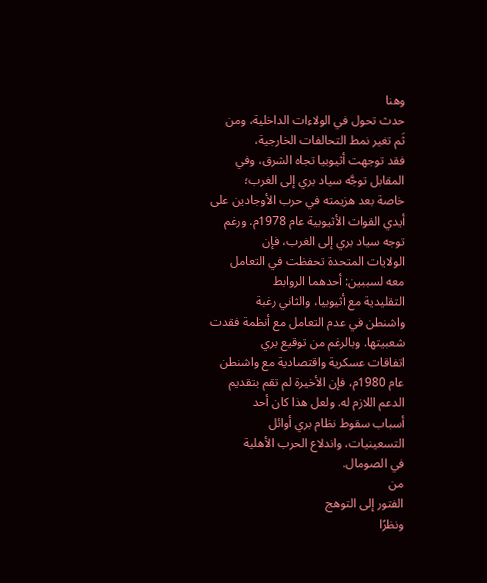وهنا
حدث تحول في الولاءات الداخلية، ومن
ثَم تغير نمط التحالفات الخارجية،
فقد توجهت أثيوبيا تجاه الشرق، وفي
المقابل توجَّه سياد بري إلى الغرب؛
خاصة بعد هزيمته في حرب الأوجادين على
أيدي القوات الأثيوبية عام 1978م. ورغم
توجه سياد بري إلى الغرب، فإن
الولايات المتحدة تحفظت في التعامل
معه لسببين: أحدهما الروابط
التقليدية مع أثيوبيا، والثاني رغبة
واشنطن في عدم التعامل مع أنظمة فقدت
شعبيتها. وبالرغم من توقيع بري
اتفاقات عسكرية واقتصادية مع واشنطن
عام 1980م، فإن الأخيرة لم تقم بتقديم
الدعم اللازم له. ولعل هذا كان أحد
أسباب سقوط نظام بري أوائل
التسعينيات، واندلاع الحرب الأهلية
في الصومال.
من
الفتور إلى التوهج
ونظرًا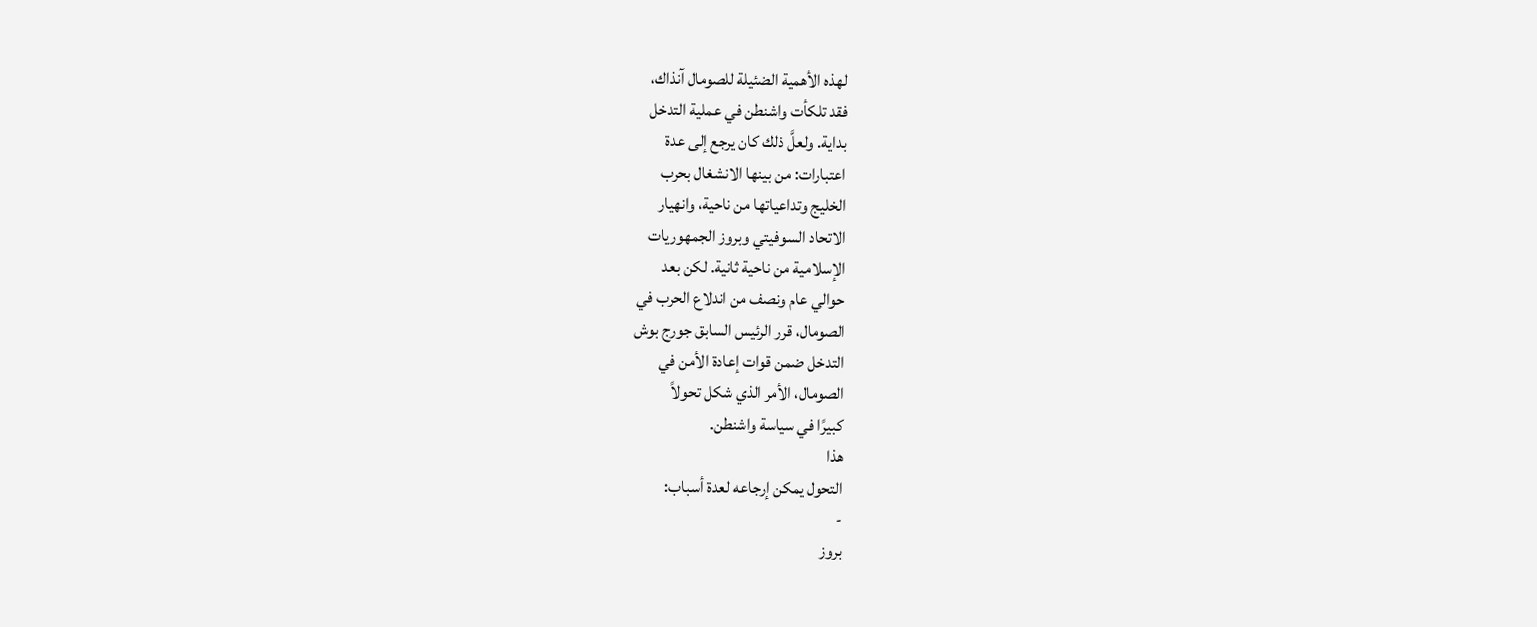لهذه الأهمية الضئيلة للصومال آنذاك،
فقد تلكأت واشنطن في عملية التدخل
بداية. ولعلَّ ذلك كان يرجع إلى عدة
اعتبارات: من بينها الانشغال بحرب
الخليج وتداعياتها من ناحية، وانهيار
الاتحاد السوفيتي وبروز الجمهوريات
الإسلامية من ناحية ثانية. لكن بعد
حوالي عام ونصف من اندلاع الحرب في
الصومال، قرر الرئيس السابق جورج بوش
التدخل ضمن قوات إعادة الأمن في
الصومال، الأمر الذي شكل تحولاً
كبيرًا في سياسة واشنطن.
هذا
التحول يمكن إرجاعه لعدة أسباب:
-
بروز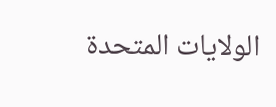الولايات المتحدة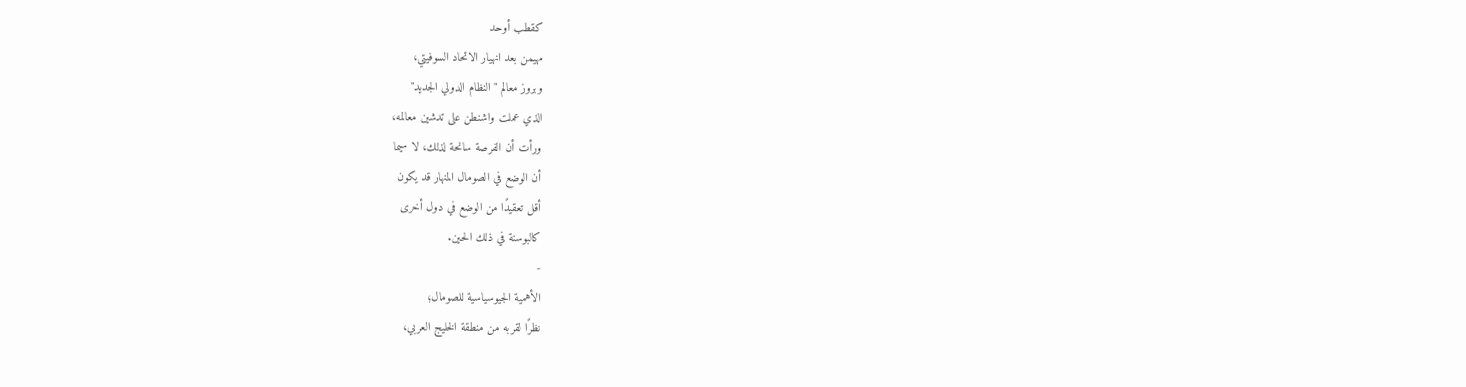كقطب أوحد
مهيمن بعد انهيار الاتحاد السوفيتي،
وبروز معالم "النظام الدولي الجديد"
الذي عملت واشنطن على تدشين معالمه،
ورأت أن الفرصة سانحة لذلك، لا سيما
أن الوضع في الصومال المنهار قد يكون
أقل تعقيدًا من الوضع في دول أخرى
كالبوسنة في ذلك الحين.
-
الأهمية الجيوسياسية للصومال؛
نظرًا لقربه من منطقة الخليج العربي،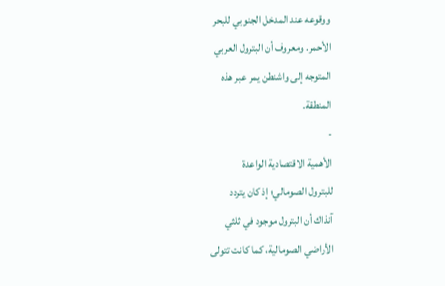ووقوعه عند المدخل الجنوبي للبحر
الأحمر. ومعروف أن البترول العربي
المتوجه إلى واشنطن يمر عبر هذه
المنطقة.
-
الأهمية الاقتصادية الواعدة
للبترول الصومالي؛ إذ كان يتردد
آنذاك أن البترول موجود في ثلثي
الأراضي الصومالية، كما كانت تتولى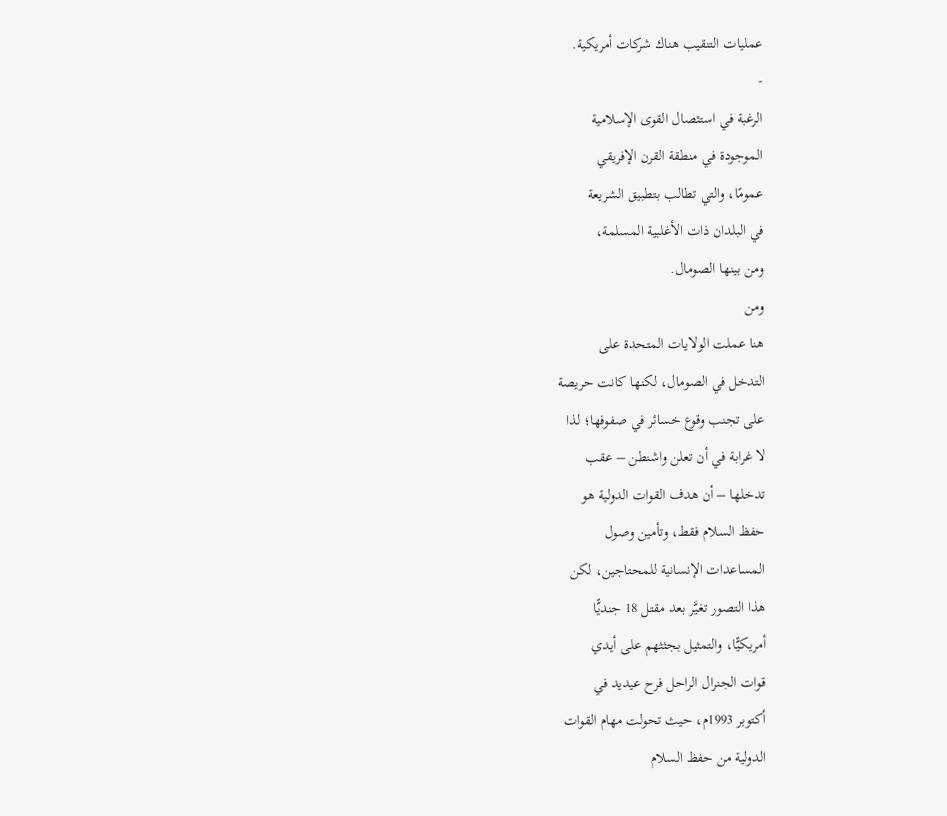عمليات التنقيب هناك شركات أمريكية.
-
الرغبة في استئصال القوى الإسلامية
الموجودة في منطقة القرن الإفريقي
عمومًا، والتي تطالب بتطبيق الشريعة
في البلدان ذات الأغلبية المسلمة،
ومن بينها الصومال.
ومن
هنا عملت الولايات المتحدة على
التدخل في الصومال، لكنها كانت حريصة
على تجنب وقوع خسائر في صفوفها؛ لذا
لا غرابة في أن تعلن واشنطن – عقب
تدخلها – أن هدف القوات الدولية هو
حفظ السلام فقط، وتأمين وصول
المساعدات الإنسانية للمحتاجين، لكن
هذا التصور تغيَّر بعد مقتل 18 جنديًّا
أمريكيًّا، والتمثيل بجثثهم على أيدي
قوات الجنرال الراحل فرح عيديد في
أكتوبر 1993م، حيث تحولت مهام القوات
الدولية من حفظ السلام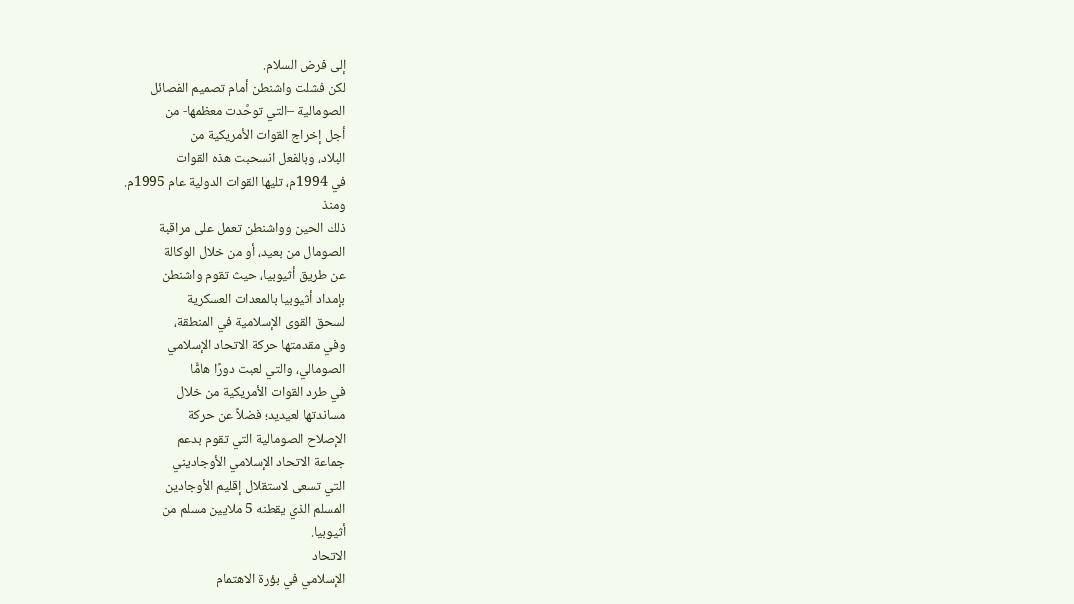إلى فرض السلام.
لكن فشلت واشنطن أمام تصميم الفصائل
الصومالية –التي توحَّدت معظمها- من
أجل إخراج القوات الأمريكية من
البلاد، وبالفعل انسحبت هذه القوات
في 1994م، تليها القوات الدولية عام 1995م.
ومنذ
ذلك الحين وواشنطن تعمل على مراقبة
الصومال من بعيد، أو من خلال الوكالة
عن طريق أثيوبيا، حيث تقوم واشنطن
بإمداد أثيوبيا بالمعدات العسكرية
لسحق القوى الإسلامية في المنطقة،
وفي مقدمتها حركة الاتحاد الإسلامي
الصومالي، والتي لعبت دورًا هامًّا
في طرد القوات الأمريكية من خلال
مساندتها لعيديد؛ فضلاً عن حركة
الإصلاح الصومالية التي تقوم بدعم
جماعة الاتحاد الإسلامي الأوجاديني
التي تسعى لاستقلال إقليم الأوجادين
المسلم الذي يقطنه 5 ملايين مسلم من
أثيوبيا.
الاتحاد
الإسلامي في بؤرة الاهتمام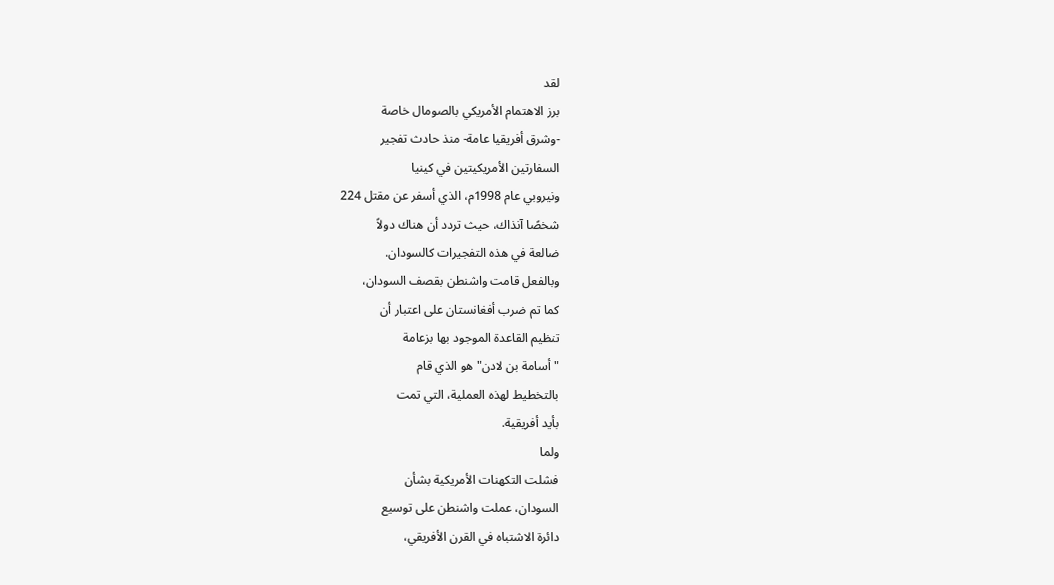لقد
برز الاهتمام الأمريكي بالصومال خاصة
-وشرق أفريقيا عامة- منذ حادث تفجير
السفارتين الأمريكيتين في كينيا
ونيروبي عام 1998م، الذي أسفر عن مقتل 224
شخصًا آنذاك، حيث تردد أن هناك دولاً
ضالعة في هذه التفجيرات كالسودان.
وبالفعل قامت واشنطن بقصف السودان،
كما تم ضرب أفغانستان على اعتبار أن
تنظيم القاعدة الموجود بها بزعامة
"أسامة بن لادن" هو الذي قام
بالتخطيط لهذه العملية، التي تمت
بأيد أفريقية.
ولما
فشلت التكهنات الأمريكية بشأن
السودان، عملت واشنطن على توسيع
دائرة الاشتباه في القرن الأفريقي،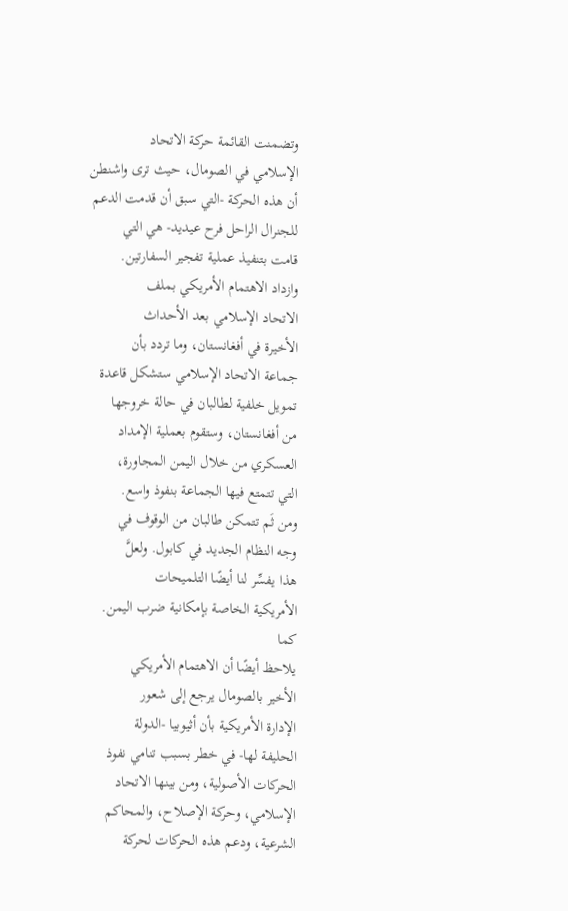وتضمنت القائمة حركة الاتحاد
الإسلامي في الصومال، حيث ترى واشنطن
أن هذه الحركة -التي سبق أن قدمت الدعم
للجنرال الراحل فرح عيديد- هي التي
قامت بتنفيذ عملية تفجير السفارتين.
وازداد الاهتمام الأمريكي بملف
الاتحاد الإسلامي بعد الأحداث
الأخيرة في أفغانستان، وما تردد بأن
جماعة الاتحاد الإسلامي ستشكل قاعدة
تمويل خلفية لطالبان في حالة خروجها
من أفغانستان، وستقوم بعملية الإمداد
العسكري من خلال اليمن المجاورة،
التي تتمتع فيها الجماعة بنفوذ واسع.
ومن ثَم تتمكن طالبان من الوقوف في
وجه النظام الجديد في كابول. ولعلَّ
هذا يفسِّر لنا أيضًا التلميحات
الأمريكية الخاصة بإمكانية ضرب اليمن.
كما
يلاحظ أيضًا أن الاهتمام الأمريكي
الأخير بالصومال يرجع إلى شعور
الإدارة الأمريكية بأن أثيوبيا -الدولة
الحليفة لها- في خطر بسبب تنامي نفوذ
الحركات الأصولية، ومن بينها الاتحاد
الإسلامي، وحركة الإصلاح، والمحاكم
الشرعية، ودعم هذه الحركات لحركة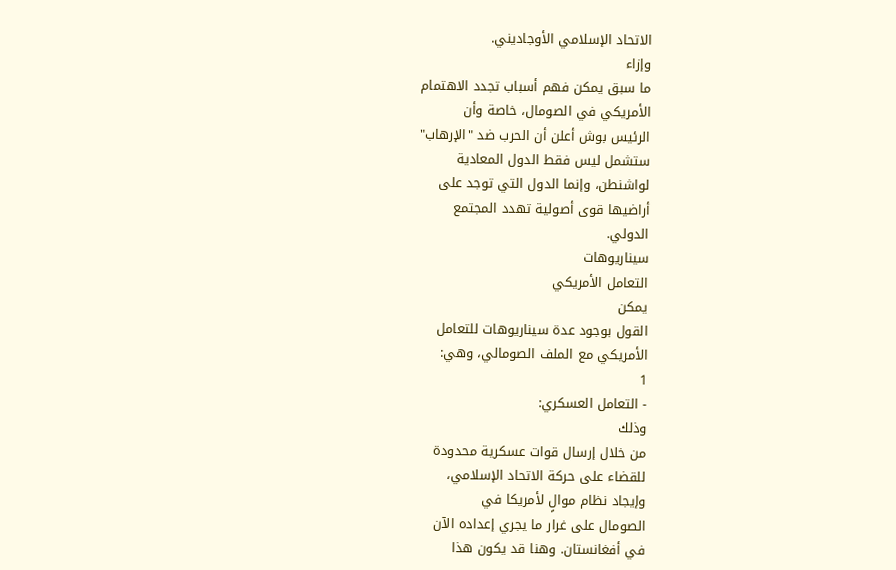الاتحاد الإسلامي الأوجاديني.
وإزاء
ما سبق يمكن فهم أسباب تجدد الاهتمام
الأمريكي في الصومال، خاصة وأن
الرئيس بوش أعلن أن الحرب ضد "الإرهاب"
ستشمل ليس فقط الدول المعادية
لواشنطن، وإنما الدول التي توجد على
أراضيها قوى أصولية تهدد المجتمع
الدولي.
سيناريوهات
التعامل الأمريكي
يمكن
القول بوجود عدة سيناريوهات للتعامل
الأمريكي مع الملف الصومالي، وهي:
1
- التعامل العسكري:
وذلك
من خلال إرسال قوات عسكرية محدودة
للقضاء على حركة الاتحاد الإسلامي،
وإيجاد نظام موالٍ لأمريكا في
الصومال على غرار ما يجري إعداده الآن
في أفغانستان. وهنا قد يكون هذا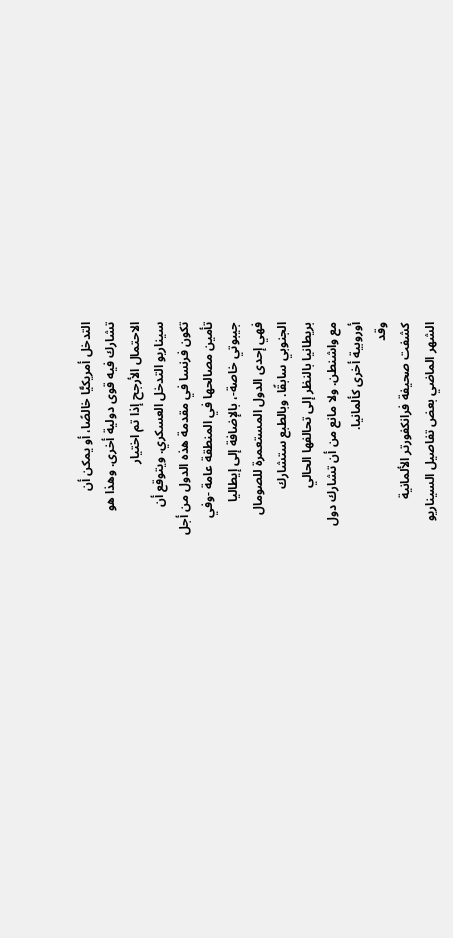التدخل أمريكيًّا خالصًا، أو يمكن أن
تشارك فيه قوى دولية أخرى. وهذا هو
الاحتمال الأرجح إذا تم اختيار
سيناريو التدخل العسكري. ويتوقع أن
تكون فرنسا في مقدمة هذه الدول من أجل
تأمين مصالحها في المنطقة عامة -وفي
جيبوتي خاصة-، بالإضافة إلى إيطاليا
فهي إحدى الدول المستعمرة للصومال
الجنوبي سابقًا. وبالطبع ستشارك
بريطانيا بالنظر إلى تحالفها الحالي
مع واشنطن. ولا مانع من أن تشارك دول
أوروبية أخرى كألمانيا.
وقد
كشفت صحيفة فرانكفورتر الألمانية
الشهر الماضي بعض تفاصيل السيناريو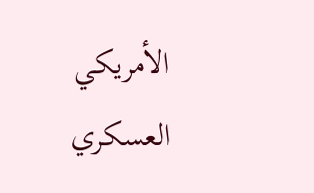الأمريكي العسكري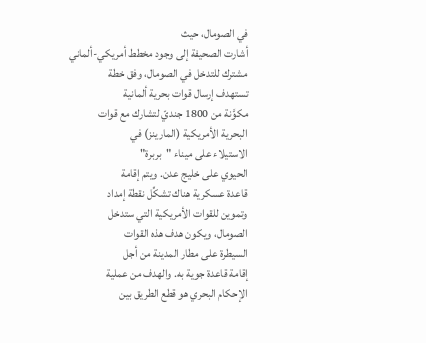في الصومال، حيث
أشارت الصحيفة إلى وجود مخطط أمريكي-ألماني
مشترك للتدخل في الصومال، وفق خطة
تستهدف إرسال قوات بحرية ألمانية
مكوَّنة من 1800 جنديّ لتشارك مع قوات
البحرية الأمريكية (المارينز) في
الاستيلاء على ميناء "بربرة"
الحيوي على خليج عدن. ويتم إقامة
قاعدة عسكرية هناك تشكِّل نقطة إمداد
وتموين للقوات الأمريكية التي ستدخل
الصومال، ويكون هدف هذه القوات
السيطرة على مطار المدينة من أجل
إقامة قاعدة جوية به. والهدف من عملية
الإحكام البحري هو قطع الطريق بين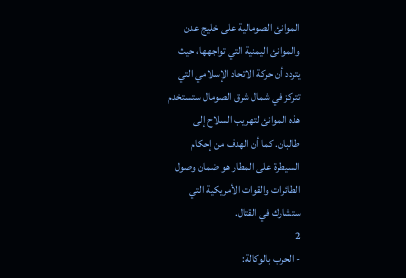الموانئ الصومالية على خليج عدن
والموانئ اليمنية التي تواجهها، حيث
يتردد أن حركة الاتحاد الإسلامي التي
تتركز في شمال شرق الصومال ستستخدم
هذه الموانئ لتهريب السلاح إلى
طالبان. كما أن الهدف من إحكام
السيطرة على المطار هو ضمان وصول
الطائرات والقوات الأمريكية التي
ستشارك في القتال.
2
- الحرب بالوكالة: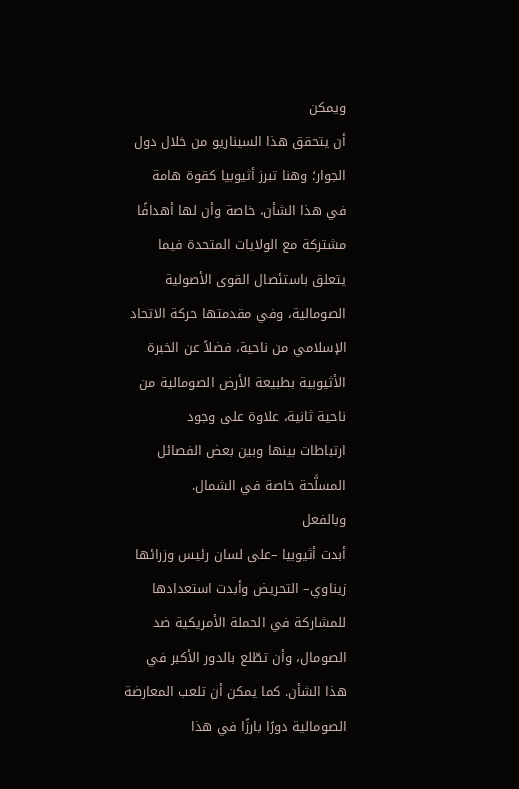ويمكن
أن يتحقق هذا السيناريو من خلال دول
الجوار؛ وهنا تبرز أثيوبيا كقوة هامة
في هذا الشأن، خاصة وأن لها أهدافًا
مشتركة مع الولايات المتحدة فيما
يتعلق باستئصال القوى الأصولية
الصومالية، وفي مقدمتها حركة الاتحاد
الإسلامي من ناحية، فضلاً عن الخبرة
الأثيوبية بطبيعة الأرض الصومالية من
ناحية ثانية، علاوة على وجود
ارتباطات بينها وبين بعض الفصائل
المسلَّحة خاصة في الشمال.
وبالفعل
أبدت أثيوبيا –على لسان رئيس وزرائها
زيناوي– التحريض وأبدت استعدادها
للمشاركة في الحملة الأمريكية ضد
الصومال، وأن تطّلع بالدور الأكبر في
هذا الشأن. كما يمكن أن تلعب المعارضة
الصومالية دورًا بارزًا في هذا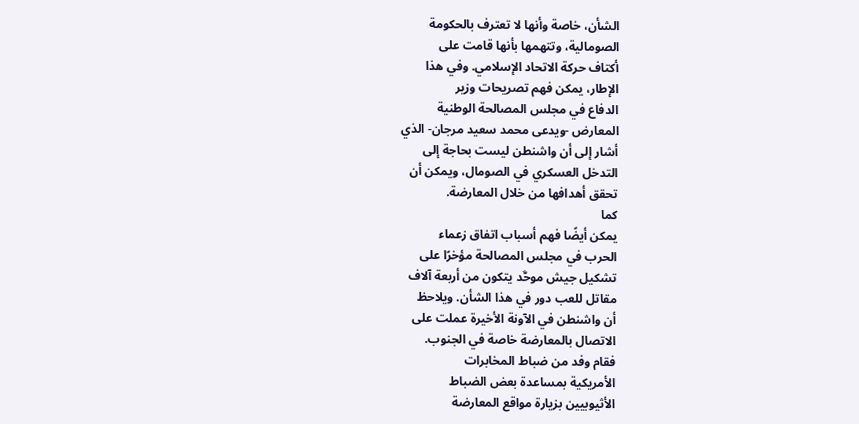الشأن، خاصة وأنها لا تعترف بالحكومة
الصومالية، وتتهمها بأنها قامت على
أكتاف حركة الاتحاد الإسلامي. وفي هذا
الإطار، يمكن فهم تصريحات وزير
الدفاع في مجلس المصالحة الوطنية
المعارض -ويدعى محمد سعيد مرجان- الذي
أشار إلى أن واشنطن ليست بحاجة إلى
التدخل العسكري في الصومال، ويمكن أن
تحقق أهدافها من خلال المعارضة.
كما
يمكن أيضًا فهم أسباب اتفاق زعماء
الحرب في مجلس المصالحة مؤخرًا على
تشكيل جيش موحَّد يتكون من أربعة آلاف
مقاتل للعب دور في هذا الشأن. ويلاحظ
أن واشنطن في الآونة الأخيرة عملت على
الاتصال بالمعارضة خاصة في الجنوب.
فقام وفد من ضباط المخابرات
الأمريكية بمساعدة بعض الضباط
الأثيوبيين بزيارة مواقع المعارضة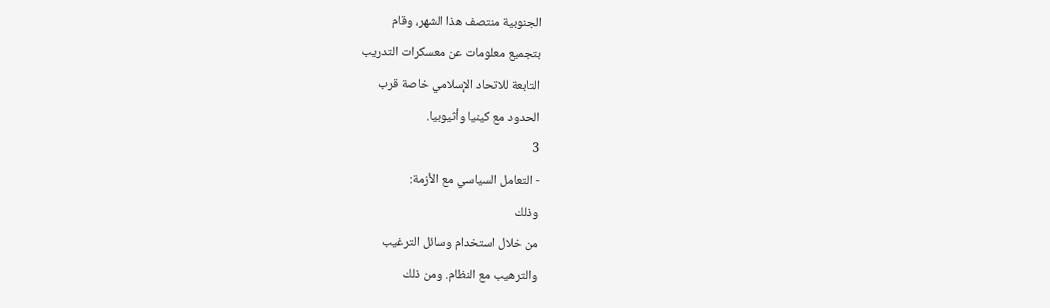الجنوبية منتصف هذا الشهر، وقام
بتجميع معلومات عن معسكرات التدريب
التابعة للاتحاد الإسلامي خاصة قرب
الحدود مع كينيا وأثيوبيا.
3
- التعامل السياسي مع الأزمة:
وذلك
من خلال استخدام وسائل الترغيب
والترهيب مع النظام. ومن ذلك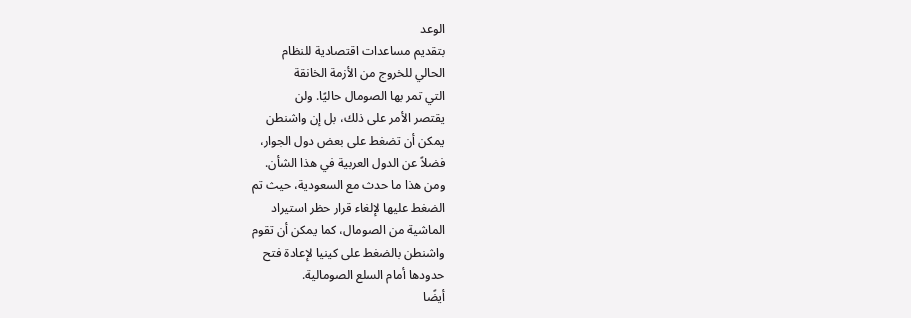الوعد
بتقديم مساعدات اقتصادية للنظام
الحالي للخروج من الأزمة الخانقة
التي تمر بها الصومال حاليًا. ولن
يقتصر الأمر على ذلك، بل إن واشنطن
يمكن أن تضغط على بعض دول الجوار،
فضلاً عن الدول العربية في هذا الشأن.
ومن هذا ما حدث مع السعودية، حيث تم
الضغط عليها لإلغاء قرار حظر استيراد
الماشية من الصومال، كما يمكن أن تقوم
واشنطن بالضغط على كينيا لإعادة فتح
حدودها أمام السلع الصومالية.
أيضًا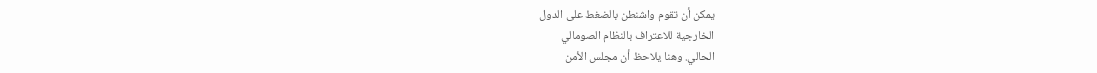يمكن أن تقوم واشنطن بالضغط على الدول
الخارجية للاعتراف بالنظام الصومالي
الحالي. وهنا يلاحظ أن مجلس الأمن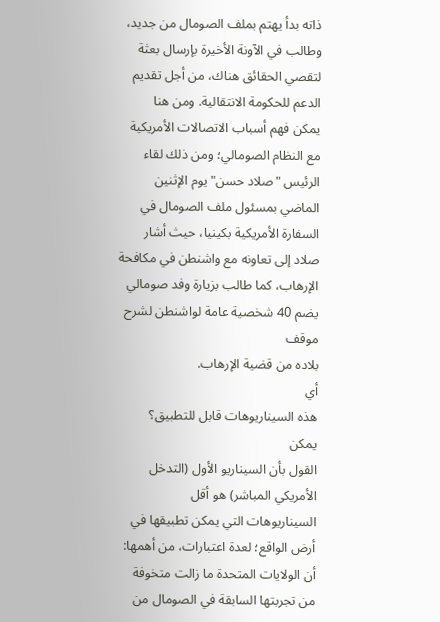ذاته بدأ يهتم بملف الصومال من جديد،
وطالب في الآونة الأخيرة بإرسال بعثة
لتقصي الحقائق هناك، من أجل تقديم
الدعم للحكومة الانتقالية. ومن هنا
يمكن فهم أسباب الاتصالات الأمريكية
مع النظام الصومالي؛ ومن ذلك لقاء
الرئيس "صلاد حسن" يوم الإثنين
الماضي بمسئول ملف الصومال في
السفارة الأمريكية بكينيا، حيث أشار
صلاد إلى تعاونه مع واشنطن في مكافحة
الإرهاب، كما طالب بزيارة وفد صومالي
يضم 40 شخصية عامة لواشنطن لشرح موقف
بلاده من قضية الإرهاب.
أي
هذه السيناريوهات قابل للتطبيق؟
يمكن
القول بأن السيناريو الأول (التدخل
الأمريكي المباشر) هو أقل
السيناريوهات التي يمكن تطبيقها في
أرض الواقع؛ لعدة اعتبارات، من أهمها:
أن الولايات المتحدة ما زالت متخوفة
من تجربتها السابقة في الصومال من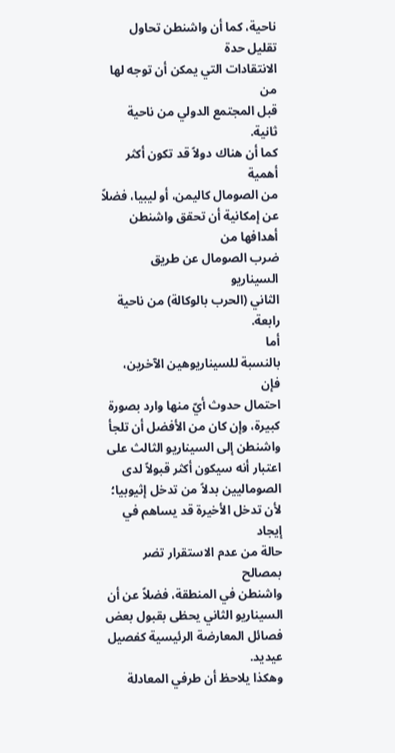ناحية، كما أن واشنطن تحاول تقليل حدة
الانتقادات التي يمكن أن توجه لها من
قبل المجتمع الدولي من ناحية ثانية.
كما أن هناك دولاً قد تكون أكثر أهمية
من الصومال كاليمن، أو ليبيا، فضلاً
عن إمكانية أن تحقق واشنطن أهدافها من
ضرب الصومال عن طريق السيناريو
الثاني (الحرب بالوكالة) من ناحية
رابعة.
أما
بالنسبة للسيناريوهين الآخرين، فإن
احتمال حدوث أيّ منها وارد بصورة
كبيرة، وإن كان من الأفضل أن تلجأ
واشنطن إلى السيناريو الثالث على
اعتبار أنه سيكون أكثر قبولاً لدى
الصوماليين بدلاً من تدخل إثيوبيا؛
لأن تدخل الأخيرة قد يساهم في إيجاد
حالة من عدم الاستقرار تضر بمصالح
واشنطن في المنطقة، فضلاً عن أن
السيناريو الثاني يحظى بقبول بعض
فصائل المعارضة الرئيسية كفصيل عيديد.
وهكذا يلاحظ أن طرفي المعادلة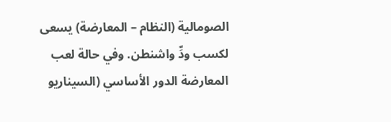الصومالية (النظام – المعارضة) يسعى
لكسب ودِّ واشنطن. وفي حالة لعب
المعارضة الدور الأساسي (السيناريو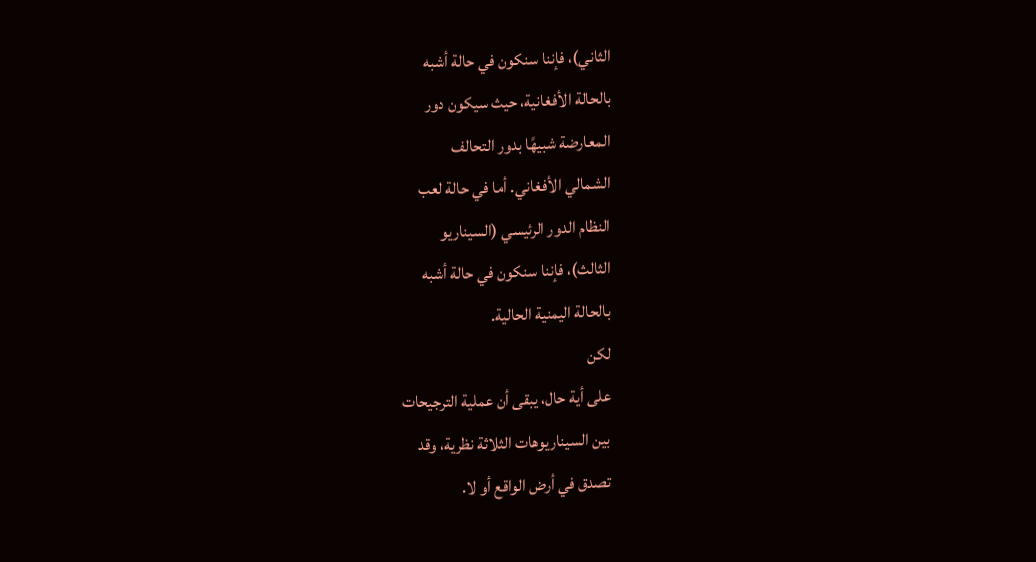الثاني)، فإننا سنكون في حالة أشبه
بالحالة الأفغانية، حيث سيكون دور
المعارضة شبيهًا بدور التحالف
الشمالي الأفغاني. أما في حالة لعب
النظام الدور الرئيسي (السيناريو
الثالث)، فإننا سنكون في حالة أشبه
بالحالة اليمنية الحالية.
لكن
على أية حال، يبقى أن عملية الترجيحات
بين السيناريوهات الثلاثة نظرية، وقد
تصدق في أرض الواقع أو لا.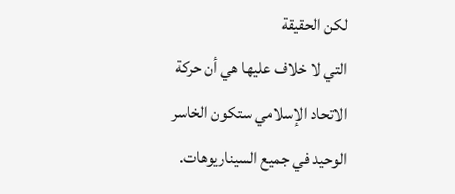لكن الحقيقة
التي لا خلاف عليها هي أن حركة
الاتحاد الإسلامي ستكون الخاسر
الوحيد في جميع السيناريوهات.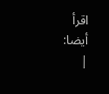اقرأ
أيضا:
|